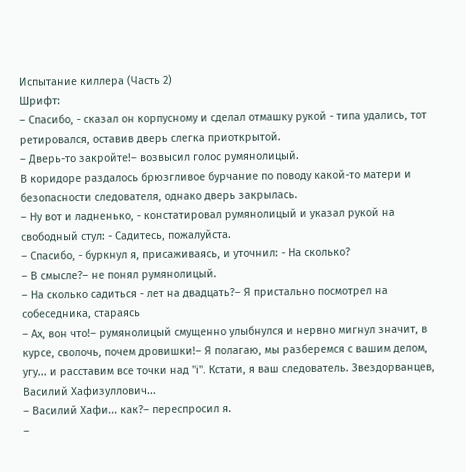Испытание киллера (Часть 2)
Шрифт:
– Спасибо, - сказал он корпусному и сделал отмашку рукой - типа удались, тот ретировался, оставив дверь слегка приоткрытой.
– Дверь-то закройте!– возвысил голос румянолицый.
В коридоре раздалось брюзгливое бурчание по поводу какой-то матери и безопасности следователя, однако дверь закрылась.
– Ну вот и ладненько, - констатировал румянолицый и указал рукой на свободный стул: - Садитесь, пожалуйста.
– Спасибо, - буркнул я, присаживаясь, и уточнил: - На сколько?
– В смысле?– не понял румянолицый.
– На сколько садиться - лет на двадцать?– Я пристально посмотрел на собеседника, стараясь
– Ах, вон что!– румянолицый смущенно улыбнулся и нервно мигнул значит, в курсе, сволочь, почем дровишки!– Я полагаю, мы разберемся с вашим делом, угу... и расставим все точки над "i". Кстати, я ваш следователь. Звездорванцев, Василий Хафизуллович...
– Василий Хафи... как?– переспросил я.
–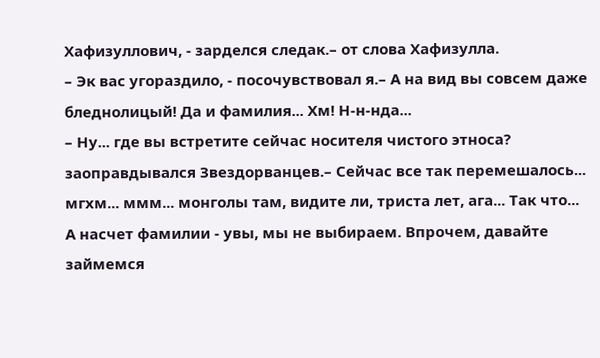Хафизуллович, - зарделся следак.– от слова Хафизулла.
– Эк вас угораздило, - посочувствовал я.– А на вид вы совсем даже бледнолицый! Да и фамилия... Хм! Н-н-нда...
– Ну... где вы встретите сейчас носителя чистого этноса? заоправдывался Звездорванцев.– Сейчас все так перемешалось... мгхм... ммм... монголы там, видите ли, триста лет, ага... Так что... А насчет фамилии - увы, мы не выбираем. Впрочем, давайте займемся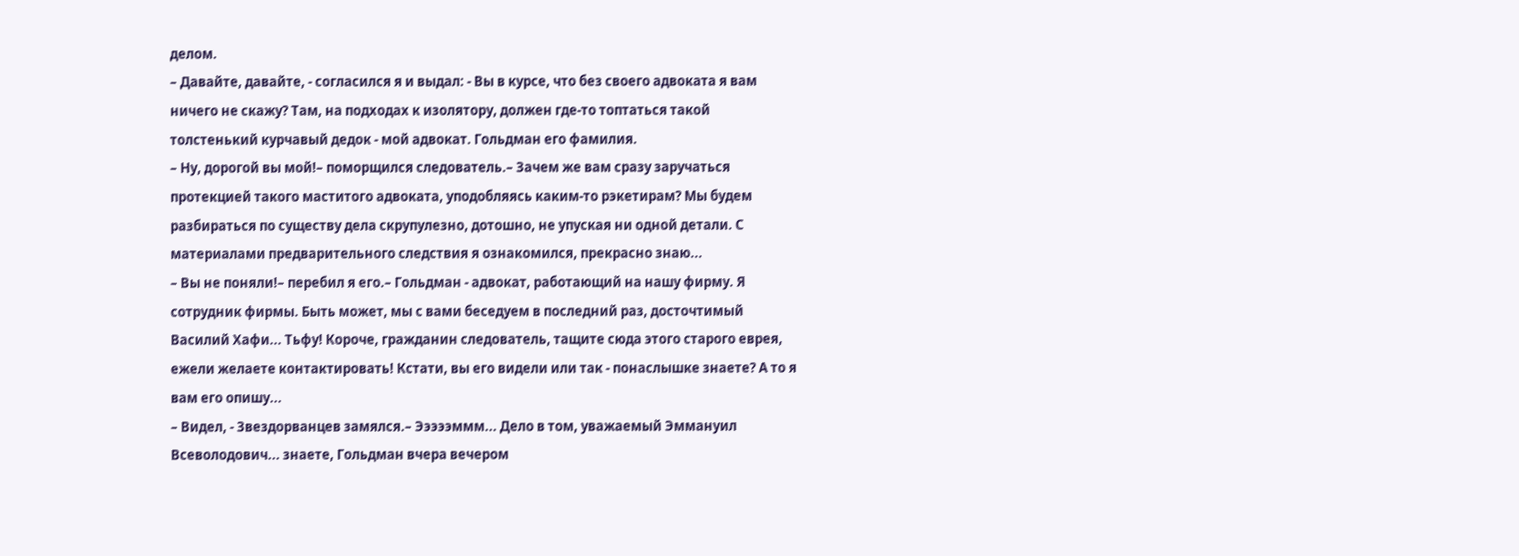делом.
– Давайте, давайте, - согласился я и выдал: - Вы в курсе, что без своего адвоката я вам ничего не скажу? Там, на подходах к изолятору, должен где-то топтаться такой толстенький курчавый дедок - мой адвокат. Гольдман его фамилия.
– Ну, дорогой вы мой!– поморщился следователь.– Зачем же вам сразу заручаться протекцией такого маститого адвоката, уподобляясь каким-то рэкетирам? Мы будем разбираться по существу дела скрупулезно, дотошно, не упуская ни одной детали. С материалами предварительного следствия я ознакомился, прекрасно знаю...
– Вы не поняли!– перебил я его.– Гольдман - адвокат, работающий на нашу фирму. Я сотрудник фирмы. Быть может, мы с вами беседуем в последний раз, досточтимый Василий Хафи... Тьфу! Короче, гражданин следователь, тащите сюда этого старого еврея, ежели желаете контактировать! Кстати, вы его видели или так - понаслышке знаете? А то я вам его опишу...
– Видел, - Звездорванцев замялся.– Эээээммм... Дело в том, уважаемый Эммануил Всеволодович... знаете, Гольдман вчера вечером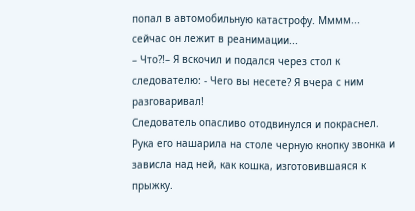попал в автомобильную катастрофу. Мммм... сейчас он лежит в реанимации...
– Что?!– Я вскочил и подался через стол к следователю: - Чего вы несете? Я вчера с ним разговаривал!
Следователь опасливо отодвинулся и покраснел. Рука его нашарила на столе черную кнопку звонка и зависла над ней, как кошка, изготовившаяся к прыжку.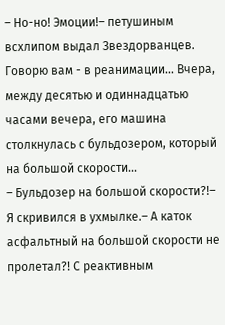– Но-но! Эмоции!– петушиным всхлипом выдал Звездорванцев. Говорю вам - в реанимации... Вчера, между десятью и одиннадцатью часами вечера, его машина столкнулась с бульдозером, который на большой скорости...
– Бульдозер на большой скорости?!– Я скривился в ухмылке.– А каток асфальтный на большой скорости не пролетал?! С реактивным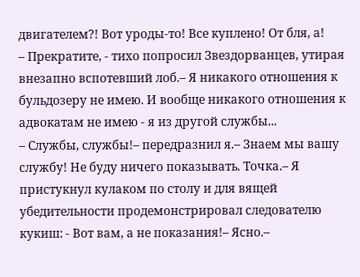двигателем?! Вот уроды-то! Все куплено! От бля, а!
– Прекратите, - тихо попросил Звездорванцев, утирая внезапно вспотевший лоб.– Я никакого отношения к бульдозеру не имею. И вообще никакого отношения к адвокатам не имею - я из другой службы...
– Службы, службы!– передразнил я.– Знаем мы вашу службу! Не буду ничего показывать. Точка.– Я пристукнул кулаком по столу и для вящей убедительности продемонстрировал следователю
кукиш: - Вот вам, а не показания!– Ясно.–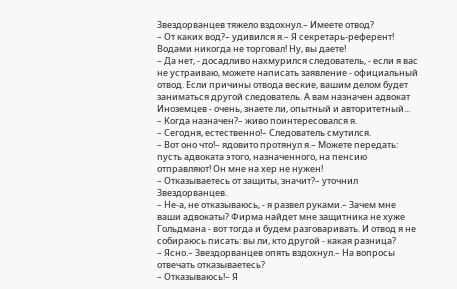Звездорванцев тяжело вздохнул.– Имеете отвод?
– От каких вод?– удивился я.– Я секретарь-референт! Водами никогда не торговал! Ну, вы даете!
– Да нет, - досадливо нахмурился следователь, - если я вас не устраиваю, можете написать заявление - официальный отвод. Если причины отвода веские, вашим делом будет заниматься другой следователь. А вам назначен адвокат Иноземцев - очень, знаете ли, опытный и авторитетный...
– Когда назначен?– живо поинтересовался я.
– Сегодня, естественно!– Следователь смутился.
– Вот оно что!– ядовито протянул я.– Можете передать: пусть адвоката этого, назначенного, на пенсию отправляют! Он мне на хер не нужен!
– Отказываетесь от защиты, значит?– уточнил Звездорванцев.
– Не-а, не отказываюсь, - я развел руками.– Зачем мне ваши адвокаты? Фирма найдет мне защитника не хуже Гольдмана - вот тогда и будем разговаривать. И отвод я не собираюсь писать: вы ли, кто другой - какая разница?
– Ясно.– Звездорванцев опять вздохнул.– На вопросы отвечать отказываетесь?
– Отказываюсь!– Я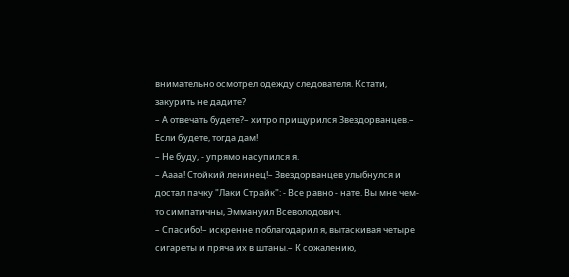внимательно осмотрел одежду следователя. Кстати, закурить не дадите?
– А отвечать будете?– хитро прищурился Звездорванцев.– Если будете, тогда дам!
– Не буду, - упрямо насупился я.
– Аааа! Стойкий ленинец!– Звездорванцев улыбнулся и достал пачку "Лаки Страйк": - Все равно - нате. Вы мне чем-то симпатичны, Эммануил Всеволодович.
– Спасибо!– искренне поблагодарил я, вытаскивая четыре сигареты и пряча их в штаны.– К сожалению,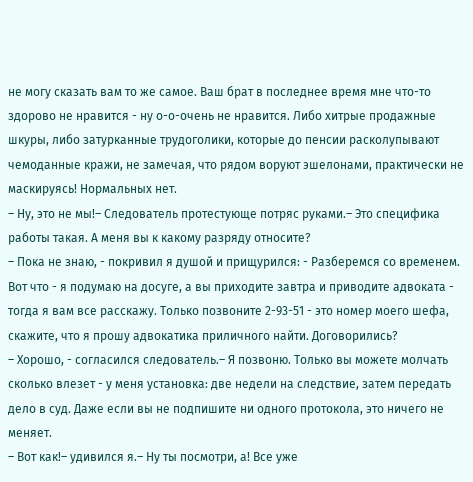не могу сказать вам то же самое. Ваш брат в последнее время мне что-то здорово не нравится - ну о-о-очень не нравится. Либо хитрые продажные шкуры, либо затурканные трудоголики, которые до пенсии расколупывают чемоданные кражи, не замечая, что рядом воруют эшелонами, практически не маскируясь! Нормальных нет.
– Ну, это не мы!– Следователь протестующе потряс руками.– Это специфика работы такая. А меня вы к какому разряду относите?
– Пока не знаю, - покривил я душой и прищурился: - Разберемся со временем. Вот что - я подумаю на досуге, а вы приходите завтра и приводите адвоката - тогда я вам все расскажу. Только позвоните 2-93-51 - это номер моего шефа, скажите, что я прошу адвокатика приличного найти. Договорились?
– Хорошо, - согласился следователь.– Я позвоню. Только вы можете молчать сколько влезет - у меня установка: две недели на следствие, затем передать дело в суд. Даже если вы не подпишите ни одного протокола, это ничего не меняет.
– Вот как!– удивился я.– Ну ты посмотри, а! Все уже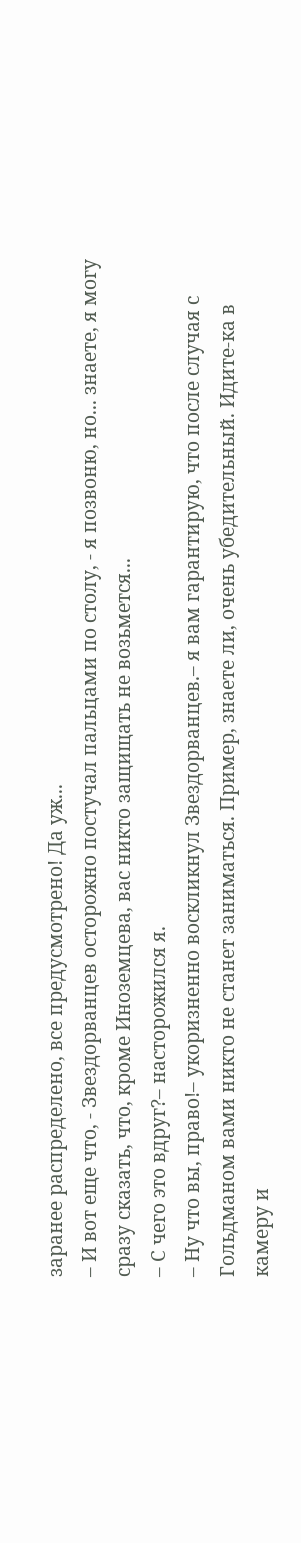заранее распределено, все предусмотрено! Да уж...
– И вот еще что, - Звездорванцев осторожно постучал пальцами по столу, - я позвоню, но... знаете, я могу сразу сказать, что, кроме Иноземцева, вас никто защищать не возьмется...
– С чего это вдруг?– насторожился я.
– Ну что вы, право!– укоризненно воскликнул Звездорванцев.– я вам гарантирую, что после случая с Гольдманом вами никто не станет заниматься. Пример, знаете ли, очень убедительный. Идите-ка в камеру и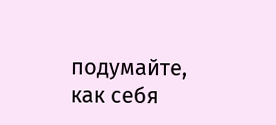подумайте, как себя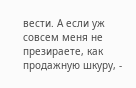вести. А если уж совсем меня не презираете, как продажную шкуру, -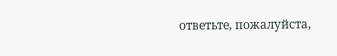ответьте, пожалуйста,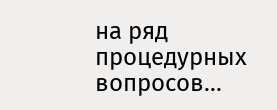на ряд процедурных вопросов...